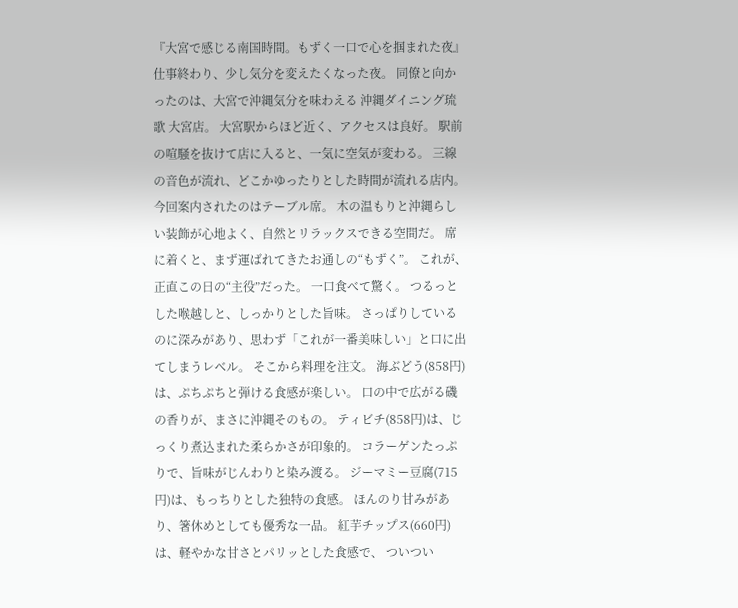『大宮で感じる南国時間。もずく一口で心を掴まれた夜』 仕事終わり、少し気分を変えたくなった夜。 同僚と向かったのは、大宮で沖縄気分を味わえる 沖縄ダイニング琉歌 大宮店。 大宮駅からほど近く、アクセスは良好。 駅前の喧騒を抜けて店に入ると、一気に空気が変わる。 三線の音色が流れ、どこかゆったりとした時間が流れる店内。 今回案内されたのはテーブル席。 木の温もりと沖縄らしい装飾が心地よく、自然とリラックスできる空間だ。 席に着くと、まず運ばれてきたお通しの“もずく”。 これが、正直この日の“主役”だった。 一口食べて驚く。 つるっとした喉越しと、しっかりとした旨味。 さっぱりしているのに深みがあり、思わず「これが一番美味しい」と口に出てしまうレベル。 そこから料理を注文。 海ぶどう(858円)は、ぷちぷちと弾ける食感が楽しい。 口の中で広がる磯の香りが、まさに沖縄そのもの。 ティビチ(858円)は、じっくり煮込まれた柔らかさが印象的。 コラーゲンたっぷりで、旨味がじんわりと染み渡る。 ジーマミー豆腐(715円)は、もっちりとした独特の食感。 ほんのり甘みがあり、箸休めとしても優秀な一品。 紅芋チップス(660円)は、軽やかな甘さとパリッとした食感で、 ついつい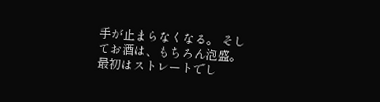手が止まらなくなる。 そしてお酒は、もちろん泡盛。 最初はストレートでし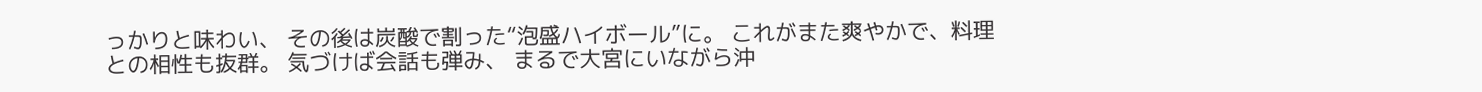っかりと味わい、 その後は炭酸で割った“泡盛ハイボール”に。 これがまた爽やかで、料理との相性も抜群。 気づけば会話も弾み、 まるで大宮にいながら沖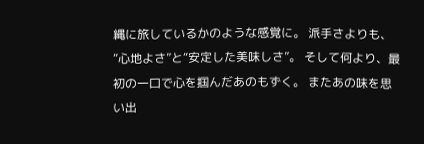縄に旅しているかのような感覚に。 派手さよりも、“心地よさ”と“安定した美味しさ”。 そして何より、最初の一口で心を掴んだあのもずく。 またあの味を思い出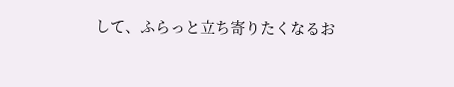して、ふらっと立ち寄りたくなるお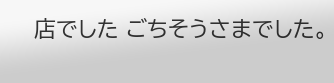店でした ごちそうさまでした。